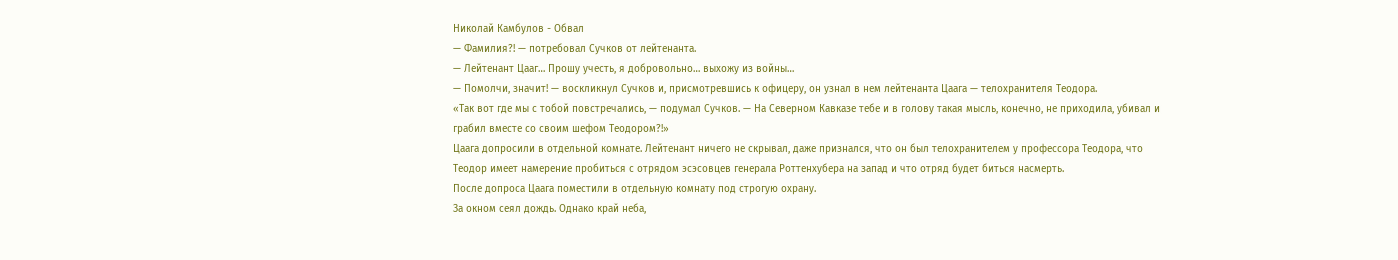Николай Камбулов - Обвал
— Фамилия?! — потребовал Сучков от лейтенанта.
— Лейтенант Цааг… Прошу учесть, я добровольно… выхожу из войны…
— Помолчи, значит! — воскликнул Сучков и, присмотревшись к офицеру, он узнал в нем лейтенанта Цаага — телохранителя Теодора.
«Так вот где мы с тобой повстречались, — подумал Сучков. — На Северном Кавказе тебе и в голову такая мысль, конечно, не приходила, убивал и грабил вместе со своим шефом Теодором?!»
Цаага допросили в отдельной комнате. Лейтенант ничего не скрывал, даже признался, что он был телохранителем у профессора Теодора, что Теодор имеет намерение пробиться с отрядом эсэсовцев генерала Роттенхубера на запад и что отряд будет биться насмерть.
После допроса Цаага поместили в отдельную комнату под строгую охрану.
За окном сеял дождь. Однако край неба,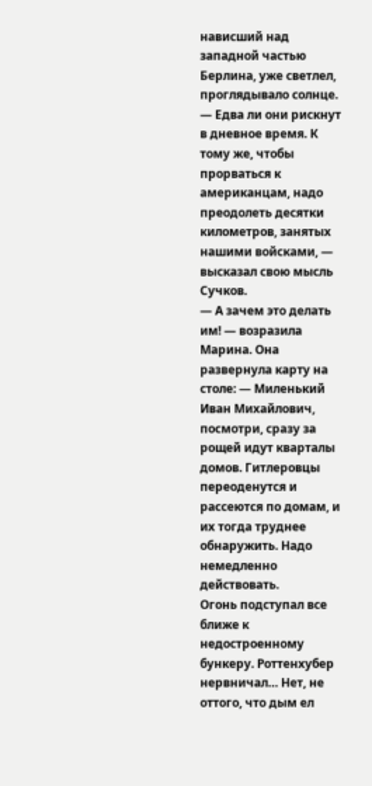нависший над западной частью Берлина, уже светлел, проглядывало солнце.
— Едва ли они рискнут в дневное время. К тому же, чтобы прорваться к американцам, надо преодолеть десятки километров, занятых нашими войсками, — высказал свою мысль Сучков.
— А зачем это делать им! — возразила Марина. Она развернула карту на столе: — Миленький Иван Михайлович, посмотри, сразу за рощей идут кварталы домов. Гитлеровцы переоденутся и рассеются по домам, и их тогда труднее обнаружить. Надо немедленно действовать.
Огонь подступал все ближе к недостроенному бункеру. Роттенхубер нервничал… Нет, не оттого, что дым ел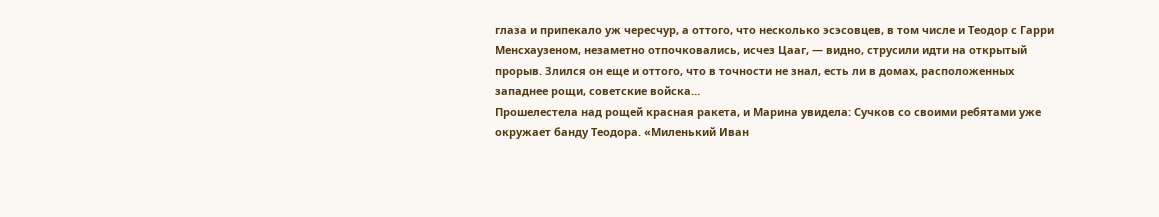глаза и припекало уж чересчур, а оттого, что несколько эсэсовцев, в том числе и Теодор с Гарри Менсхаузеном, незаметно отпочковались, исчез Цааг, — видно, струсили идти на открытый прорыв. Злился он еще и оттого, что в точности не знал, есть ли в домах, расположенных западнее рощи, советские войска…
Прошелестела над рощей красная ракета, и Марина увидела: Сучков со своими ребятами уже окружает банду Теодора. «Миленький Иван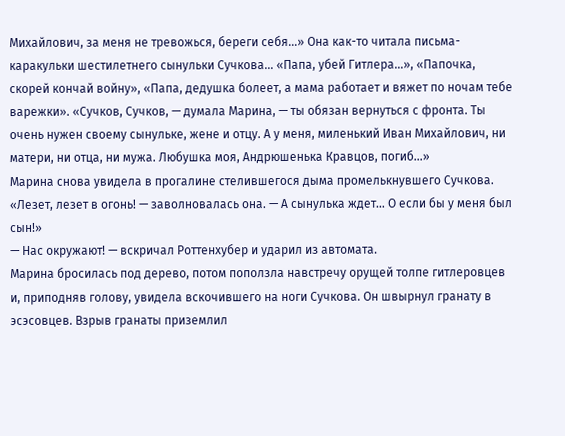Михайлович, за меня не тревожься, береги себя…» Она как-то читала письма-каракульки шестилетнего сынульки Сучкова… «Папа, убей Гитлера…», «Папочка, скорей кончай войну», «Папа, дедушка болеет, а мама работает и вяжет по ночам тебе варежки». «Сучков, Сучков, — думала Марина, — ты обязан вернуться с фронта. Ты очень нужен своему сынульке, жене и отцу. А у меня, миленький Иван Михайлович, ни матери, ни отца, ни мужа. Любушка моя, Андрюшенька Кравцов, погиб…»
Марина снова увидела в прогалине стелившегося дыма промелькнувшего Сучкова. «Лезет, лезет в огонь! — заволновалась она. — А сынулька ждет… О если бы у меня был сын!»
— Нас окружают! — вскричал Роттенхубер и ударил из автомата.
Марина бросилась под дерево, потом поползла навстречу орущей толпе гитлеровцев и, приподняв голову, увидела вскочившего на ноги Сучкова. Он швырнул гранату в эсэсовцев. Взрыв гранаты приземлил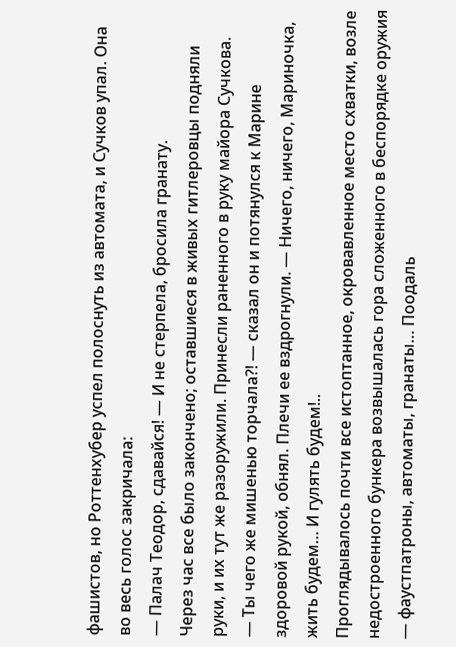фашистов, но Роттенхубер успел полоснуть из автомата, и Сучков упал. Она во весь голос закричала:
— Палач Теодор, сдавайся! — И не стерпела, бросила гранату.
Через час все было закончено; оставшиеся в живых гитлеровцы подняли руки, и их тут же разоружили. Принесли раненного в руку майора Сучкова.
— Ты чего же мишенью торчала?! — сказал он и потянулся к Марине здоровой рукой, обнял. Плечи ее вздрогнули. — Ничего, ничего, Мариночка, жить будем… И гулять будем!..
Проглядывалось почти все истоптанное, окровавленное место схватки, возле недостроенного бункера возвышалась гора сложенного в беспорядке оружия — фаустпатроны, автоматы, гранаты… Поодаль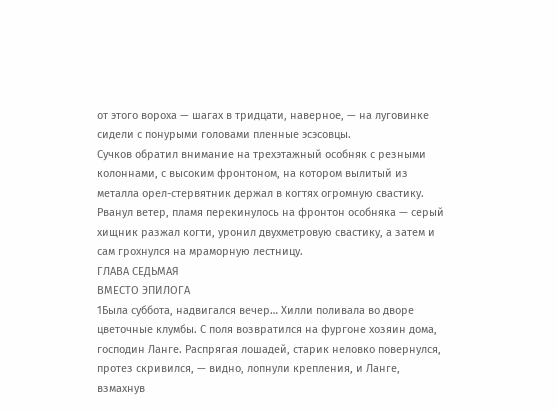от этого вороха — шагах в тридцати, наверное, — на луговинке сидели с понурыми головами пленные эсэсовцы.
Сучков обратил внимание на трехэтажный особняк с резными колоннами, с высоким фронтоном, на котором вылитый из металла орел-стервятник держал в когтях огромную свастику.
Рванул ветер, пламя перекинулось на фронтон особняка — серый хищник разжал когти, уронил двухметровую свастику, а затем и сам грохнулся на мраморную лестницу.
ГЛАВА СЕДЬМАЯ
ВМЕСТО ЭПИЛОГА
1Была суббота, надвигался вечер… Хилли поливала во дворе цветочные клумбы. С поля возвратился на фургоне хозяин дома, господин Ланге. Распрягая лошадей, старик неловко повернулся, протез скривился, — видно, лопнули крепления, и Ланге, взмахнув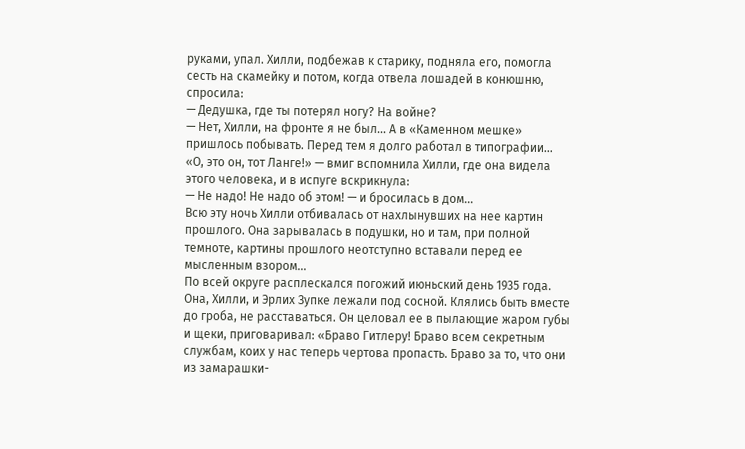руками, упал. Хилли, подбежав к старику, подняла его, помогла сесть на скамейку и потом, когда отвела лошадей в конюшню, спросила:
— Дедушка, где ты потерял ногу? На войне?
— Нет, Хилли, на фронте я не был… А в «Каменном мешке» пришлось побывать. Перед тем я долго работал в типографии…
«О, это он, тот Ланге!» — вмиг вспомнила Хилли, где она видела этого человека, и в испуге вскрикнула:
— Не надо! Не надо об этом! — и бросилась в дом…
Всю эту ночь Хилли отбивалась от нахлынувших на нее картин прошлого. Она зарывалась в подушки, но и там, при полной темноте, картины прошлого неотступно вставали перед ее мысленным взором…
По всей округе расплескался погожий июньский день 1935 года. Она, Хилли, и Эрлих Зупке лежали под сосной. Клялись быть вместе до гроба, не расставаться. Он целовал ее в пылающие жаром губы и щеки, приговаривал: «Браво Гитлеру! Браво всем секретным службам, коих у нас теперь чертова пропасть. Браво за то, что они из замарашки-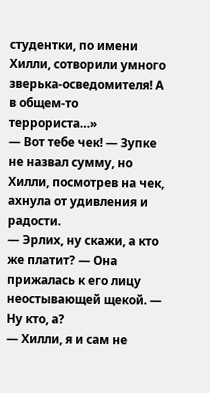студентки, по имени Хилли, сотворили умного зверька-осведомителя! А в общем-то террориста…»
— Вот тебе чек! — Зупке не назвал сумму, но Хилли, посмотрев на чек, ахнула от удивления и радости.
— Эрлих, ну скажи, а кто же платит? — Она прижалась к его лицу неостывающей щекой. — Ну кто, а?
— Хилли, я и сам не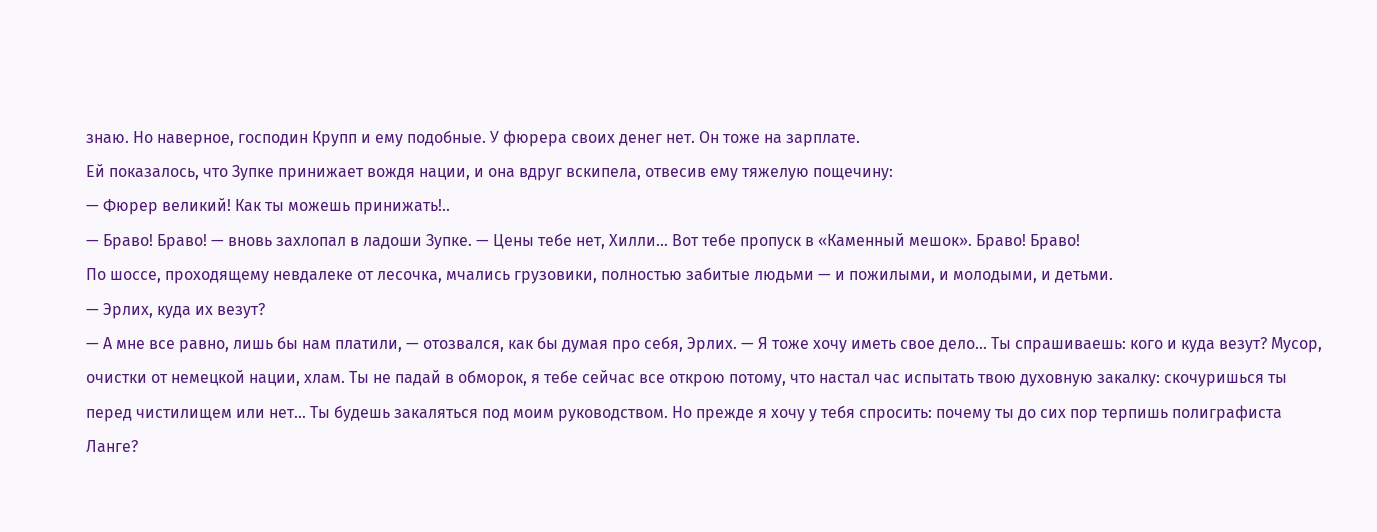знаю. Но наверное, господин Крупп и ему подобные. У фюрера своих денег нет. Он тоже на зарплате.
Ей показалось, что Зупке принижает вождя нации, и она вдруг вскипела, отвесив ему тяжелую пощечину:
— Фюрер великий! Как ты можешь принижать!..
— Браво! Браво! — вновь захлопал в ладоши Зупке. — Цены тебе нет, Хилли… Вот тебе пропуск в «Каменный мешок». Браво! Браво!
По шоссе, проходящему невдалеке от лесочка, мчались грузовики, полностью забитые людьми — и пожилыми, и молодыми, и детьми.
— Эрлих, куда их везут?
— А мне все равно, лишь бы нам платили, — отозвался, как бы думая про себя, Эрлих. — Я тоже хочу иметь свое дело… Ты спрашиваешь: кого и куда везут? Мусор, очистки от немецкой нации, хлам. Ты не падай в обморок, я тебе сейчас все открою потому, что настал час испытать твою духовную закалку: скочуришься ты перед чистилищем или нет… Ты будешь закаляться под моим руководством. Но прежде я хочу у тебя спросить: почему ты до сих пор терпишь полиграфиста Ланге?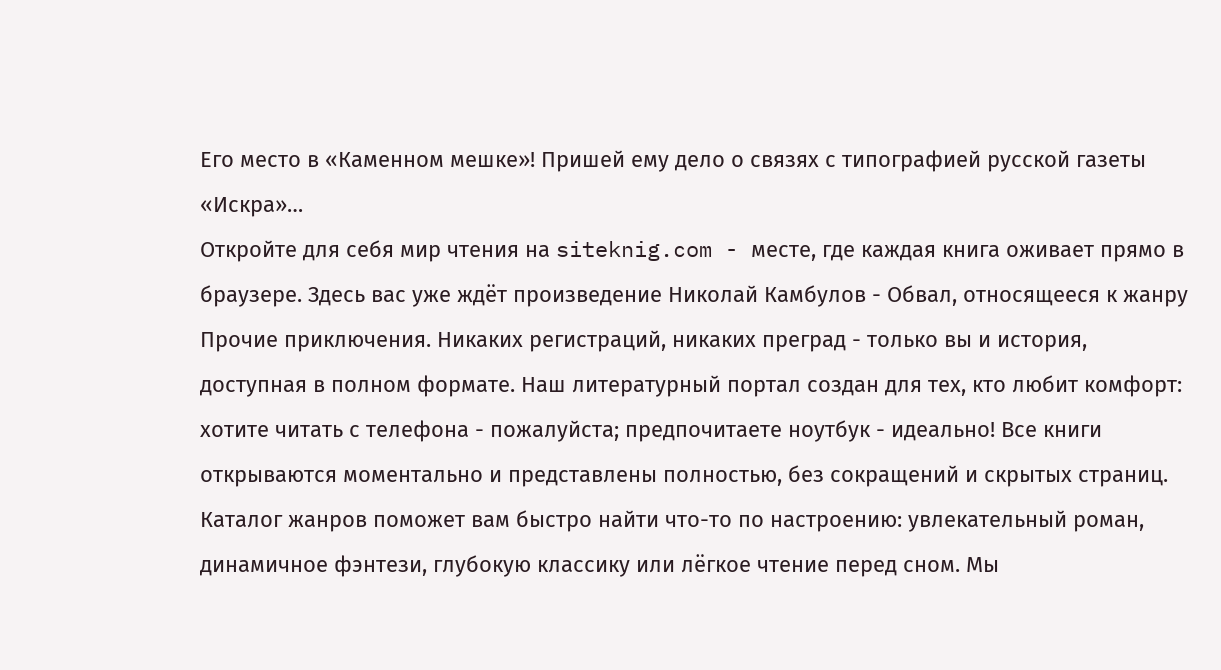Его место в «Каменном мешке»! Пришей ему дело о связях с типографией русской газеты «Искра»…
Откройте для себя мир чтения на siteknig.com - месте, где каждая книга оживает прямо в браузере. Здесь вас уже ждёт произведение Николай Камбулов - Обвал, относящееся к жанру Прочие приключения. Никаких регистраций, никаких преград - только вы и история, доступная в полном формате. Наш литературный портал создан для тех, кто любит комфорт: хотите читать с телефона - пожалуйста; предпочитаете ноутбук - идеально! Все книги открываются моментально и представлены полностью, без сокращений и скрытых страниц. Каталог жанров поможет вам быстро найти что-то по настроению: увлекательный роман, динамичное фэнтези, глубокую классику или лёгкое чтение перед сном. Мы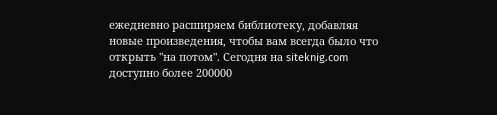ежедневно расширяем библиотеку, добавляя новые произведения, чтобы вам всегда было что открыть "на потом". Сегодня на siteknig.com доступно более 200000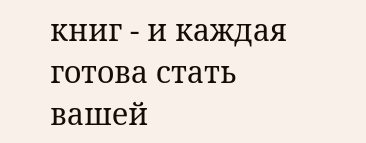книг - и каждая готова стать вашей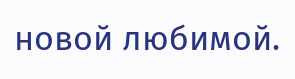новой любимой.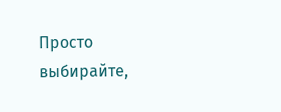Просто выбирайте,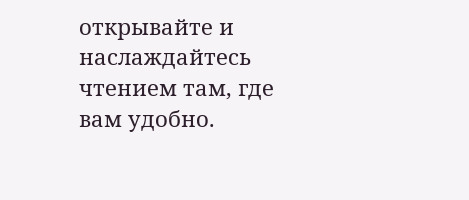открывайте и наслаждайтесь чтением там, где вам удобно.